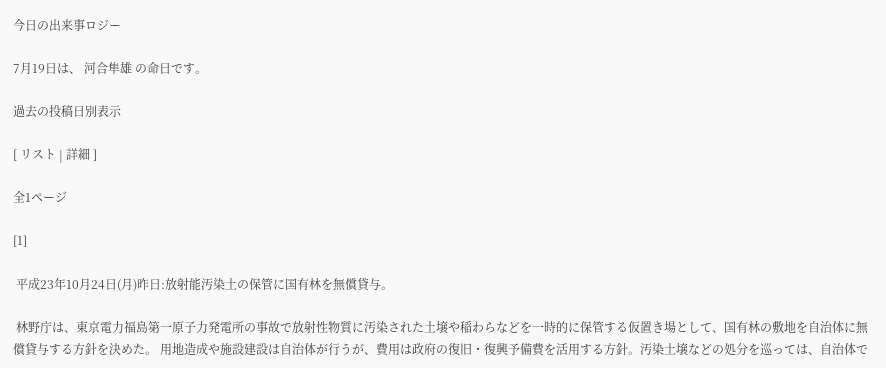今日の出来事ロジー

7月19日は、 河合隼雄 の命日です。

過去の投稿日別表示

[ リスト | 詳細 ]

全1ページ

[1]

 平成23年10月24日(月)昨日:放射能汚染土の保管に国有林を無償貸与。

 林野庁は、東京電力福島第一原子力発電所の事故で放射性物質に汚染された土壌や稲わらなどを一時的に保管する仮置き場として、国有林の敷地を自治体に無償貸与する方針を決めた。 用地造成や施設建設は自治体が行うが、費用は政府の復旧・復興予備費を活用する方針。汚染土壌などの処分を巡っては、自治体で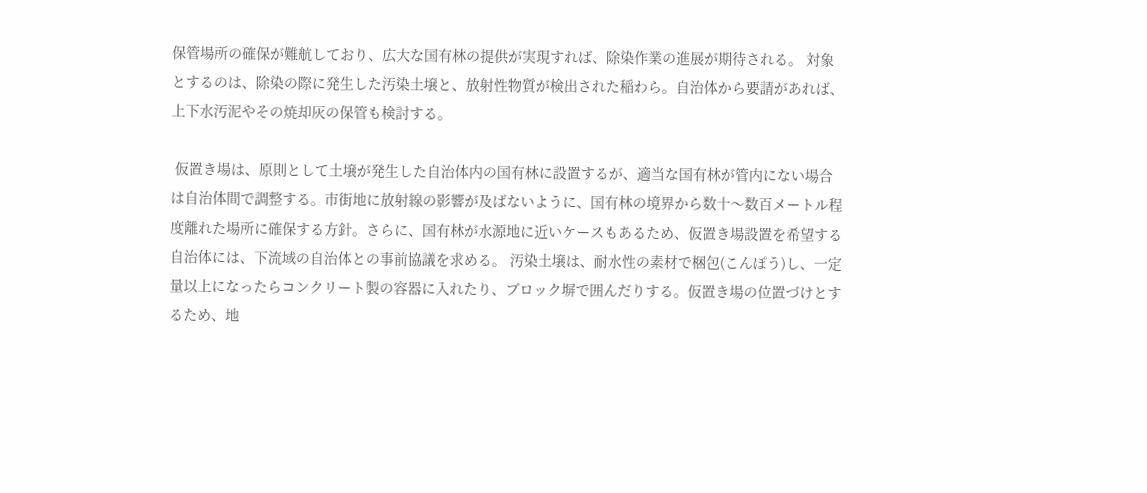保管場所の確保が難航しており、広大な国有林の提供が実現すれば、除染作業の進展が期待される。 対象とするのは、除染の際に発生した汚染土壌と、放射性物質が検出された稲わら。自治体から要請があれば、上下水汚泥やその焼却灰の保管も検討する。

 仮置き場は、原則として土壌が発生した自治体内の国有林に設置するが、適当な国有林が管内にない場合は自治体間で調整する。市街地に放射線の影響が及ばないように、国有林の境界から数十〜数百メートル程度離れた場所に確保する方針。さらに、国有林が水源地に近いケースもあるため、仮置き場設置を希望する自治体には、下流域の自治体との事前協議を求める。 汚染土壌は、耐水性の素材で梱包(こんぽう)し、一定量以上になったらコンクリート製の容器に入れたり、ブロック塀で囲んだりする。仮置き場の位置づけとするため、地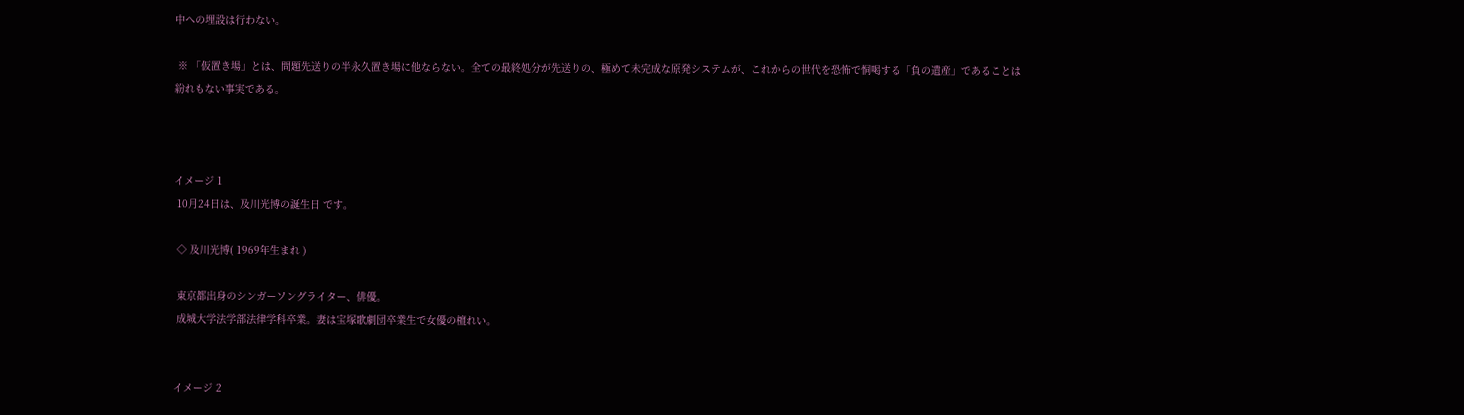中への埋設は行わない。

 ※ 「仮置き場」とは、問題先送りの半永久置き場に他ならない。全ての最終処分が先送りの、極めて未完成な原発システムが、これからの世代を恐怖で恫喝する「負の遺産」であることは紛れもない事実である。



イメージ 1
 10月24日は、及川光博の誕生日 です。

 ◇ 及川光博( 1969年生まれ )

 東京都出身のシンガーソングライター、俳優。
 成城大学法学部法律学科卒業。妻は宝塚歌劇団卒業生で女優の檀れい。


イメージ 2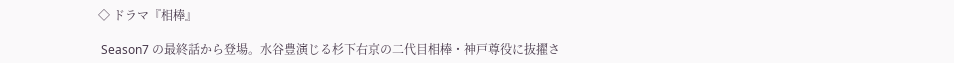◇ ドラマ『相棒』

 Season7 の最終話から登場。水谷豊演じる杉下右京の二代目相棒・神戸尊役に抜擢さ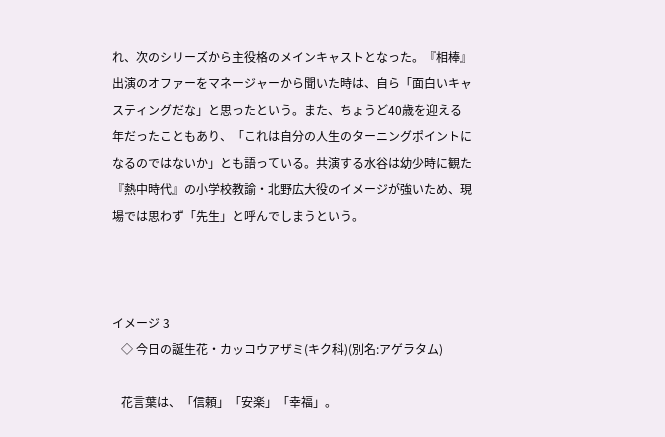れ、次のシリーズから主役格のメインキャストとなった。『相棒』出演のオファーをマネージャーから聞いた時は、自ら「面白いキャスティングだな」と思ったという。また、ちょうど40歳を迎える年だったこともあり、「これは自分の人生のターニングポイントになるのではないか」とも語っている。共演する水谷は幼少時に観た『熱中時代』の小学校教諭・北野広大役のイメージが強いため、現場では思わず「先生」と呼んでしまうという。



イメージ 3
   ◇ 今日の誕生花・カッコウアザミ(キク科)(別名:アゲラタム)

   花言葉は、「信頼」「安楽」「幸福」。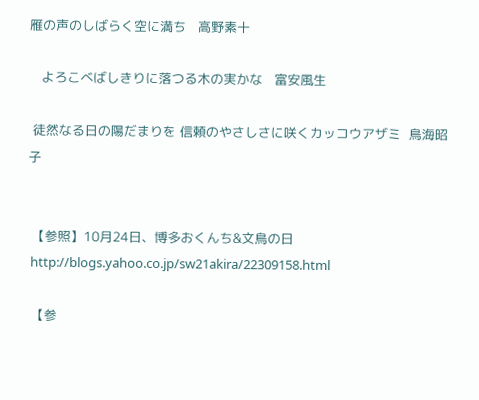雁の声のしばらく空に満ち   高野素十

   よろこべばしきりに落つる木の実かな   富安風生

 徒然なる日の陽だまりを 信頼のやさしさに咲くカッコウアザミ  鳥海昭子


 【参照】10月24日、博多おくんち&文鳥の日
 http://blogs.yahoo.co.jp/sw21akira/22309158.html

 【参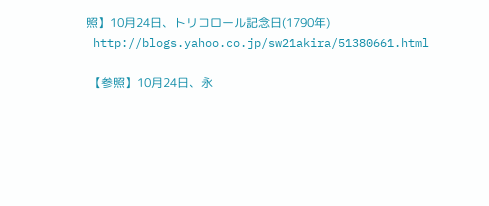照】10月24日、トリコロール記念日(1790年)
 http://blogs.yahoo.co.jp/sw21akira/51380661.html

 【参照】10月24日、永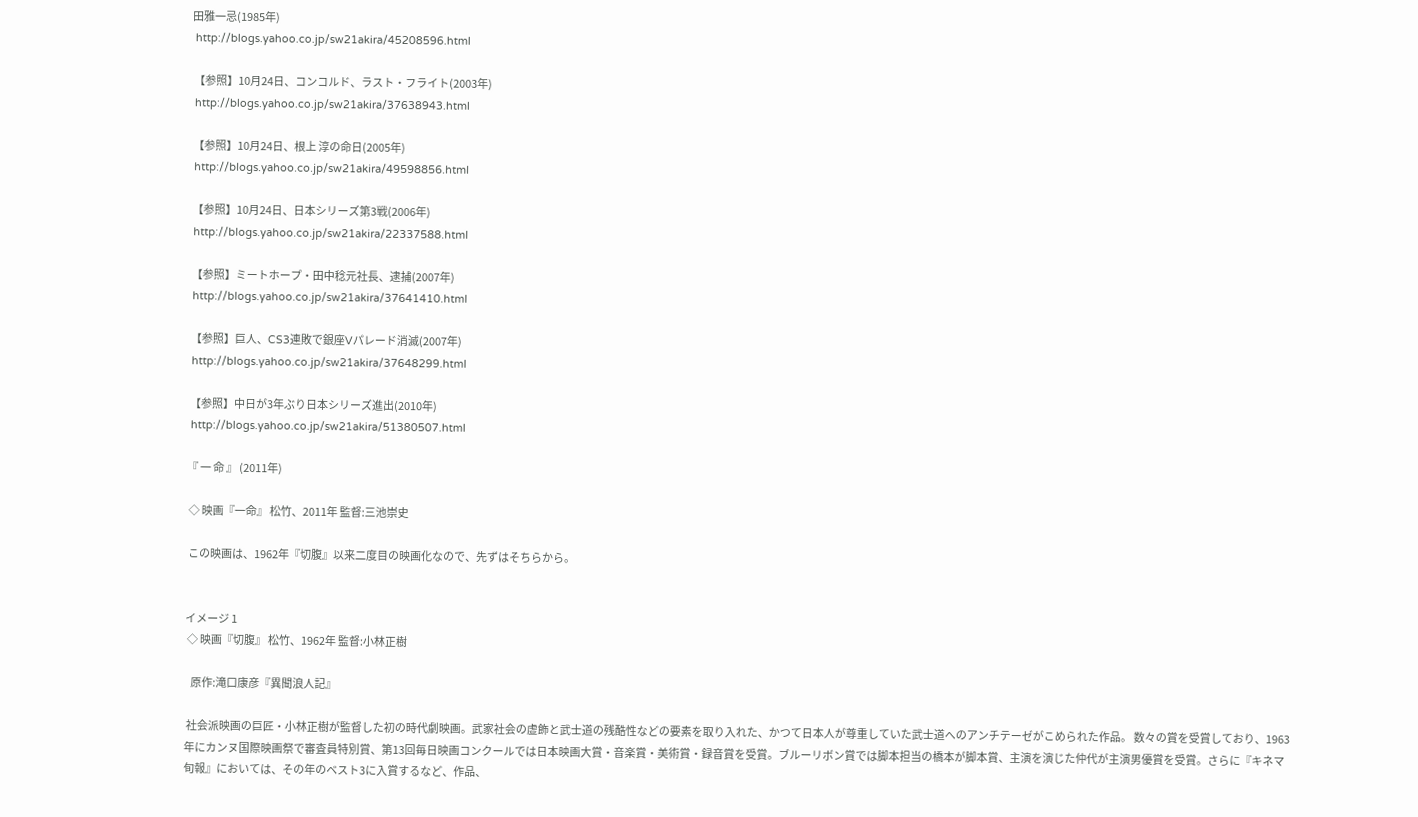田雅一忌(1985年)
 http://blogs.yahoo.co.jp/sw21akira/45208596.html

 【参照】10月24日、コンコルド、ラスト・フライト(2003年)
 http://blogs.yahoo.co.jp/sw21akira/37638943.html

 【参照】10月24日、根上 淳の命日(2005年)
 http://blogs.yahoo.co.jp/sw21akira/49598856.html

 【参照】10月24日、日本シリーズ第3戦(2006年)
 http://blogs.yahoo.co.jp/sw21akira/22337588.html

 【参照】ミートホープ・田中稔元社長、逮捕(2007年)
 http://blogs.yahoo.co.jp/sw21akira/37641410.html

 【参照】巨人、CS3連敗で銀座Vパレード消滅(2007年)
 http://blogs.yahoo.co.jp/sw21akira/37648299.html

 【参照】中日が3年ぶり日本シリーズ進出(2010年)
 http://blogs.yahoo.co.jp/sw21akira/51380507.html

『 一 命 』 (2011年)

 ◇ 映画『一命』 松竹、2011年 監督:三池崇史

 この映画は、1962年『切腹』以来二度目の映画化なので、先ずはそちらから。


イメージ 1
 ◇ 映画『切腹』 松竹、1962年 監督:小林正樹

   原作:滝口康彦『異聞浪人記』

 社会派映画の巨匠・小林正樹が監督した初の時代劇映画。武家社会の虚飾と武士道の残酷性などの要素を取り入れた、かつて日本人が尊重していた武士道へのアンチテーゼがこめられた作品。 数々の賞を受賞しており、1963年にカンヌ国際映画祭で審査員特別賞、第13回毎日映画コンクールでは日本映画大賞・音楽賞・美術賞・録音賞を受賞。ブルーリボン賞では脚本担当の橋本が脚本賞、主演を演じた仲代が主演男優賞を受賞。さらに『キネマ旬報』においては、その年のベスト3に入賞するなど、作品、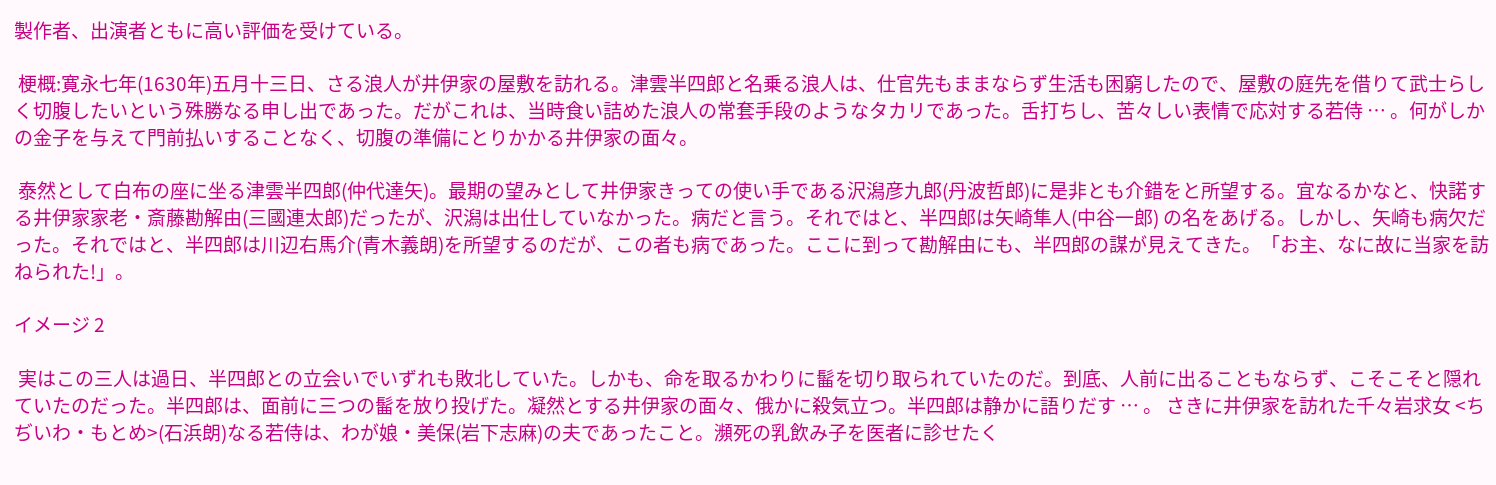製作者、出演者ともに高い評価を受けている。

 梗概:寛永七年(1630年)五月十三日、さる浪人が井伊家の屋敷を訪れる。津雲半四郎と名乗る浪人は、仕官先もままならず生活も困窮したので、屋敷の庭先を借りて武士らしく切腹したいという殊勝なる申し出であった。だがこれは、当時食い詰めた浪人の常套手段のようなタカリであった。舌打ちし、苦々しい表情で応対する若侍 … 。何がしかの金子を与えて門前払いすることなく、切腹の準備にとりかかる井伊家の面々。

 泰然として白布の座に坐る津雲半四郎(仲代達矢)。最期の望みとして井伊家きっての使い手である沢潟彦九郎(丹波哲郎)に是非とも介錯をと所望する。宜なるかなと、快諾する井伊家家老・斎藤勘解由(三國連太郎)だったが、沢潟は出仕していなかった。病だと言う。それではと、半四郎は矢崎隼人(中谷一郎) の名をあげる。しかし、矢崎も病欠だった。それではと、半四郎は川辺右馬介(青木義朗)を所望するのだが、この者も病であった。ここに到って勘解由にも、半四郎の謀が見えてきた。「お主、なに故に当家を訪ねられた!」。

イメージ 2

 実はこの三人は過日、半四郎との立会いでいずれも敗北していた。しかも、命を取るかわりに髷を切り取られていたのだ。到底、人前に出ることもならず、こそこそと隠れていたのだった。半四郎は、面前に三つの髷を放り投げた。凝然とする井伊家の面々、俄かに殺気立つ。半四郎は静かに語りだす … 。 さきに井伊家を訪れた千々岩求女 <ちぢいわ・もとめ>(石浜朗)なる若侍は、わが娘・美保(岩下志麻)の夫であったこと。瀕死の乳飲み子を医者に診せたく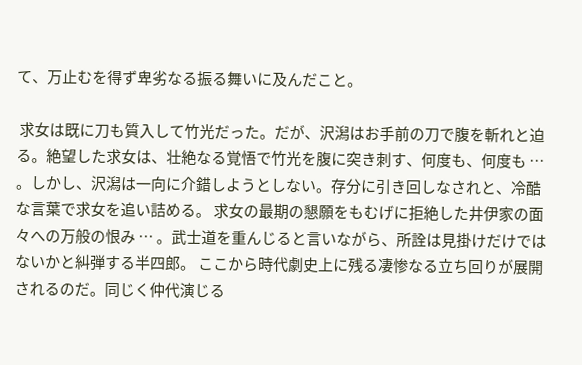て、万止むを得ず卑劣なる振る舞いに及んだこと。

 求女は既に刀も質入して竹光だった。だが、沢潟はお手前の刀で腹を斬れと迫る。絶望した求女は、壮絶なる覚悟で竹光を腹に突き刺す、何度も、何度も … 。しかし、沢潟は一向に介錯しようとしない。存分に引き回しなされと、冷酷な言葉で求女を追い詰める。 求女の最期の懇願をもむげに拒絶した井伊家の面々への万般の恨み … 。武士道を重んじると言いながら、所詮は見掛けだけではないかと糾弾する半四郎。 ここから時代劇史上に残る凄惨なる立ち回りが展開されるのだ。同じく仲代演じる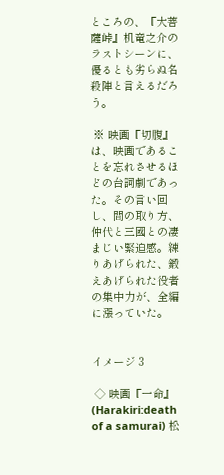ところの、『大菩薩峠』机竜之介のラストシーンに、優るとも劣らぬ名殺陣と言えるだろう。

 ※ 映画『切腹』は、映画であることを忘れさせるほどの台詞劇であった。その言い回し、間の取り方、仲代と三國との凄まじい緊迫感。練りあげられた、鍛えあげられた役者の集中力が、全編に漲っていた。


イメージ 3

 ◇ 映画『一命』(Harakiri:death of a samurai) 松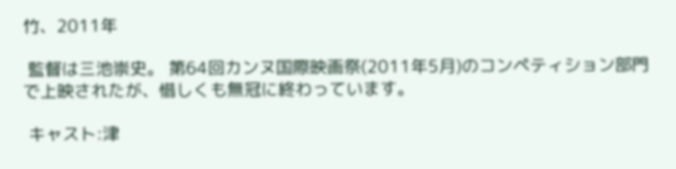竹、2011年

 監督は三池崇史。 第64回カンヌ国際映画祭(2011年5月)のコンペティション部門で上映されたが、惜しくも無冠に終わっています。

 キャスト:津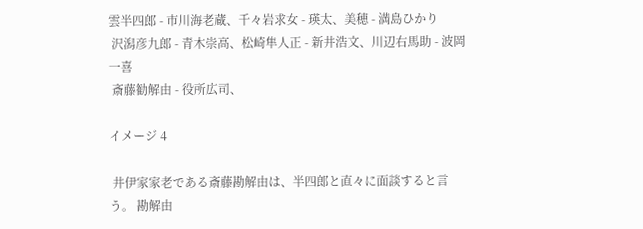雲半四郎 - 市川海老蔵、千々岩求女 - 瑛太、美穂 - 満島ひかり
 沢潟彦九郎 - 青木崇高、松崎隼人正 - 新井浩文、川辺右馬助 - 波岡一喜
 斎藤勧解由 - 役所広司、

イメージ 4

 井伊家家老である斎藤勘解由は、半四郎と直々に面談すると言う。 勘解由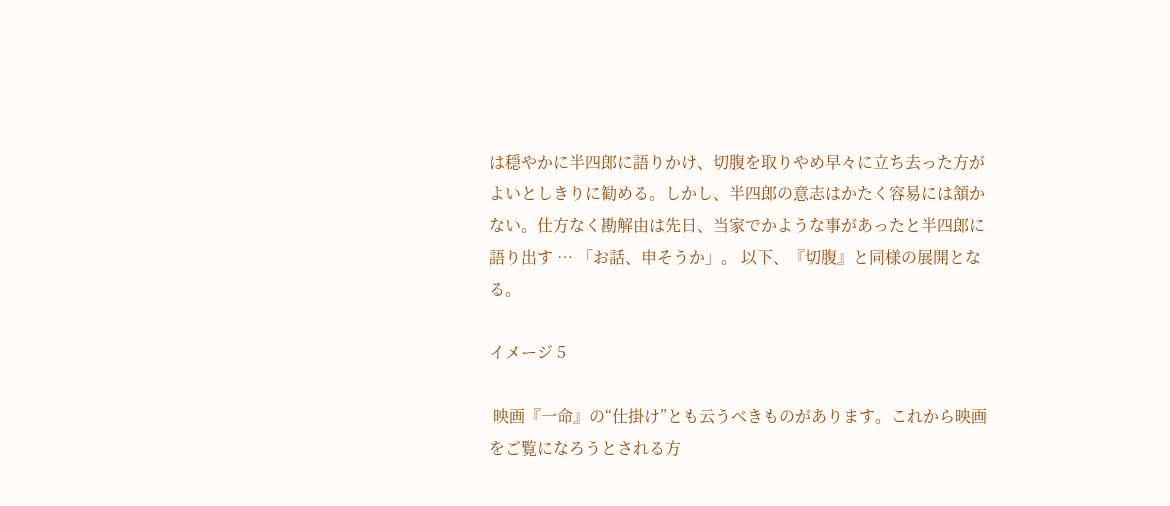は穏やかに半四郎に語りかけ、切腹を取りやめ早々に立ち去った方がよいとしきりに勧める。しかし、半四郎の意志はかたく容易には頷かない。仕方なく勘解由は先日、当家でかような事があったと半四郎に語り出す … 「お話、申そうか」。 以下、『切腹』と同様の展開となる。

イメージ 5

 映画『一命』の“仕掛け”とも云うべきものがあります。これから映画をご覧になろうとされる方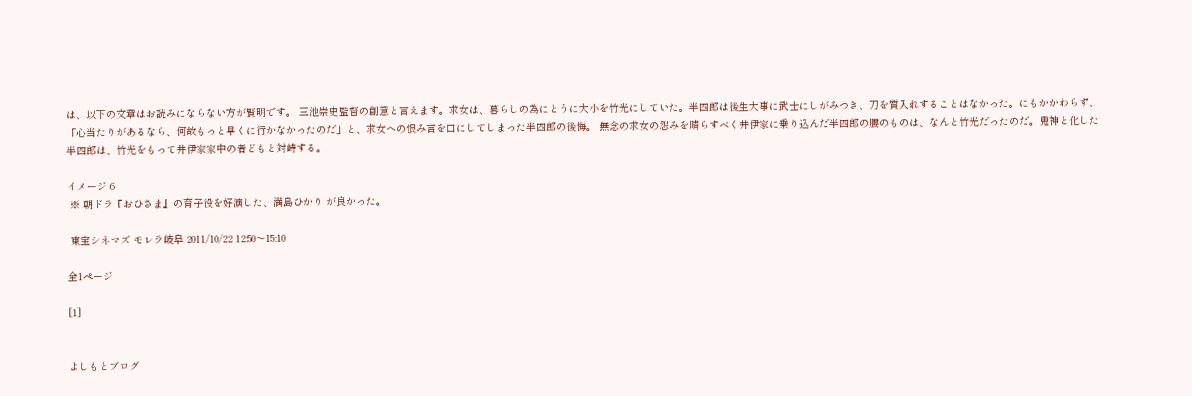は、以下の文章はお読みにならない方が賢明です。 三池崇史監督の創意と言えます。求女は、暮らしの為にとうに大小を竹光にしていた。半四郎は後生大事に武士にしがみつき、刀を質入れすることはなかった。にもかかわらず、「心当たりがあるなら、何故もっと早くに行かなかったのだ」と、求女への恨み言を口にしてしまった半四郎の後悔。 無念の求女の怨みを晴らすべく井伊家に乗り込んだ半四郎の腰のものは、なんと竹光だったのだ。鬼神と化した半四郎は、竹光をもって井伊家家中の者どもと対峙する。

イメージ 6
 ※ 朝ドラ『おひさま』の育子役を好演した、満島ひかり が良かった。

 東宝シネマズ モレラ岐阜 2011/10/22 12:50〜15:10

全1ページ

[1]


よしもとブログ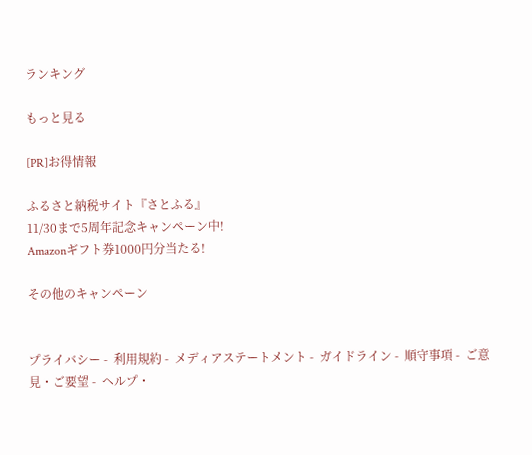ランキング

もっと見る

[PR]お得情報

ふるさと納税サイト『さとふる』
11/30まで5周年記念キャンペーン中!
Amazonギフト券1000円分当たる!

その他のキャンペーン


プライバシー -  利用規約 -  メディアステートメント -  ガイドライン -  順守事項 -  ご意見・ご要望 -  ヘルプ・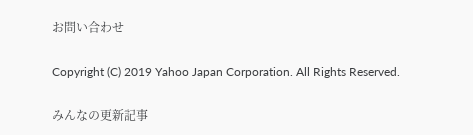お問い合わせ

Copyright (C) 2019 Yahoo Japan Corporation. All Rights Reserved.

みんなの更新記事